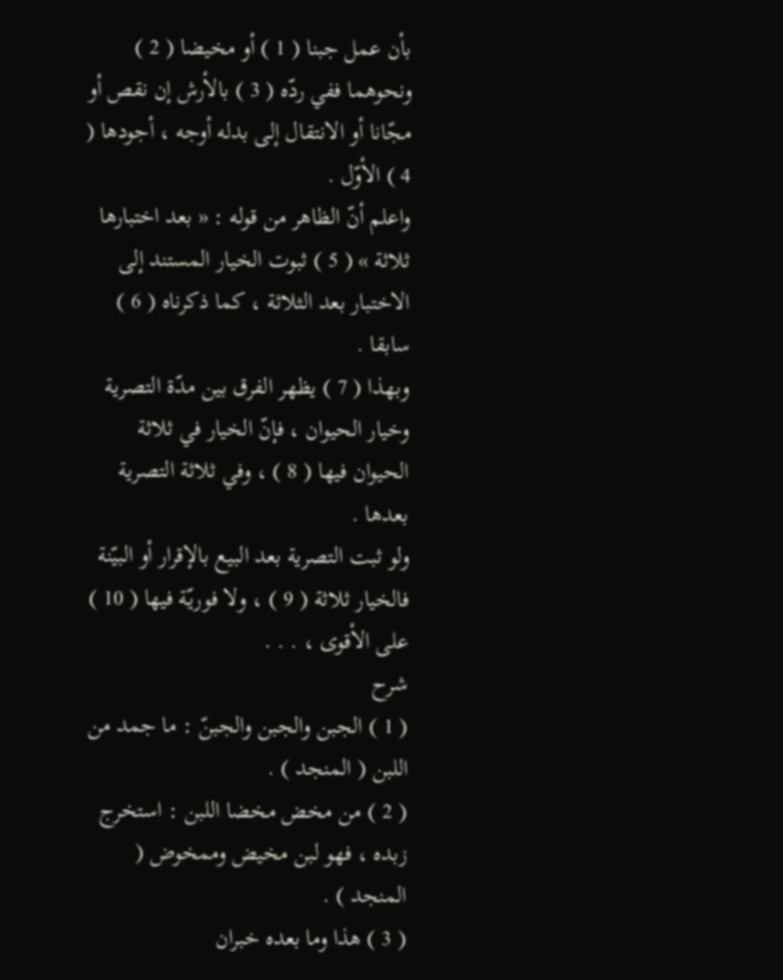بأن عمل جبنا ( 1 ) أو مخيضا ( 2 ) ونحوهما ففي ردّه ( 3 ) بالأرش إن نقص أو مجّانا أو الانتقال إلى بدله أوجه ، أجودها ( 4 ) الأوّل .
واعلم أنّ الظاهر من قوله : « بعد اختبارها ثلاثة » ( 5 ) ثبوت الخيار المستند إلى الاختبار بعد الثلاثة ، كما ذكرناه ( 6 ) سابقا .
وبهذا ( 7 ) يظهر الفرق بين مدّة التصرية وخيار الحيوان ، فإنّ الخيار في ثلاثة الحيوان فيها ( 8 ) ، وفي ثلاثة التصرية بعدها .
ولو ثبت التصرية بعد البيع بالإقرار أو البيّنة فالخيار ثلاثة ( 9 ) ، ولا فوريّة فيها ( 10 ) على الأقوى ، . . .
شرح
( 1 ) الجبن والجبن والجبنّ : ما جمد من اللبن ( المنجد ) .
( 2 ) من مخض مخضا اللبن : استخرج زبده ، فهو لبن مخيض وممخوض ( المنجد ) .
( 3 ) هذا وما بعده خبران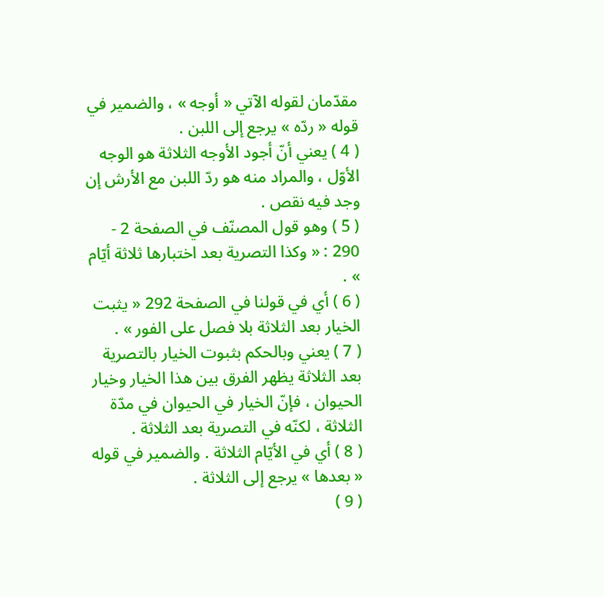مقدّمان لقوله الآتي « أوجه » ، والضمير في قوله « ردّه » يرجع إلى اللبن .
( 4 ) يعني أنّ أجود الأوجه الثلاثة هو الوجه الأوّل ، والمراد منه هو ردّ اللبن مع الأرش إن وجد فيه نقص .
( 5 ) وهو قول المصنّف في الصفحة 2 - 290 : « وكذا التصرية بعد اختبارها ثلاثة أيّام » .
( 6 ) أي في قولنا في الصفحة 292 « يثبت الخيار بعد الثلاثة بلا فصل على الفور » .
( 7 ) يعني وبالحكم بثبوت الخيار بالتصرية بعد الثلاثة يظهر الفرق بين هذا الخيار وخيار الحيوان ، فإنّ الخيار في الحيوان في مدّة الثلاثة ، لكنّه في التصرية بعد الثلاثة .
( 8 ) أي في الأيّام الثلاثة . والضمير في قوله « بعدها » يرجع إلى الثلاثة .
( 9 )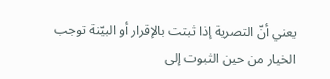يعني أنّ التصرية إذا ثبتت بالإقرار أو البيّنة توجب الخيار من حين الثبوت إلى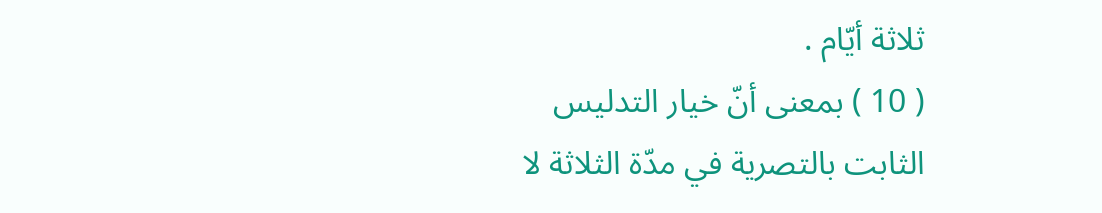ثلاثة أيّام .
( 10 ) بمعنى أنّ خيار التدليس الثابت بالتصرية في مدّة الثلاثة لا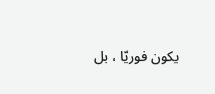يكون فوريّا ، بل